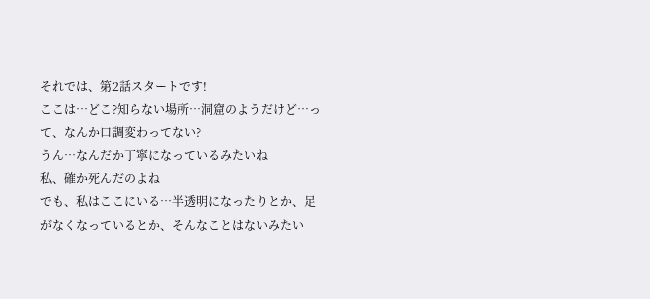それでは、第2話スタートです!
ここは…どこ?知らない場所…洞窟のようだけど…って、なんか口調変わってない?
うん…なんだか丁寧になっているみたいね
私、確か死んだのよね
でも、私はここにいる…半透明になったりとか、足がなくなっているとか、そんなことはないみたい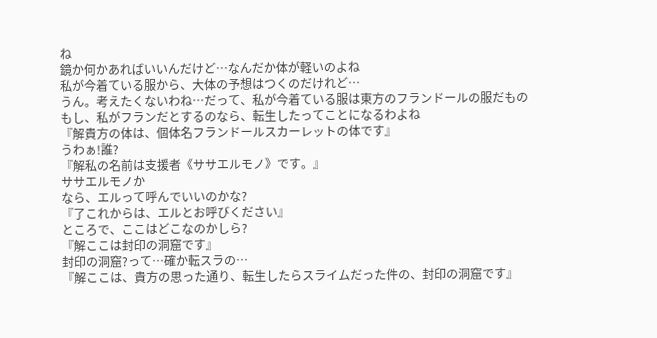ね
鏡か何かあればいいんだけど…なんだか体が軽いのよね
私が今着ている服から、大体の予想はつくのだけれど…
うん。考えたくないわね…だって、私が今着ている服は東方のフランドールの服だもの
もし、私がフランだとするのなら、転生したってことになるわよね
『解貴方の体は、個体名フランドールスカーレットの体です』
うわぁ!誰?
『解私の名前は支援者《ササエルモノ》です。』
ササエルモノか
なら、エルって呼んでいいのかな?
『了これからは、エルとお呼びください』
ところで、ここはどこなのかしら?
『解ここは封印の洞窟です』
封印の洞窟?って…確か転スラの…
『解ここは、貴方の思った通り、転生したらスライムだった件の、封印の洞窟です』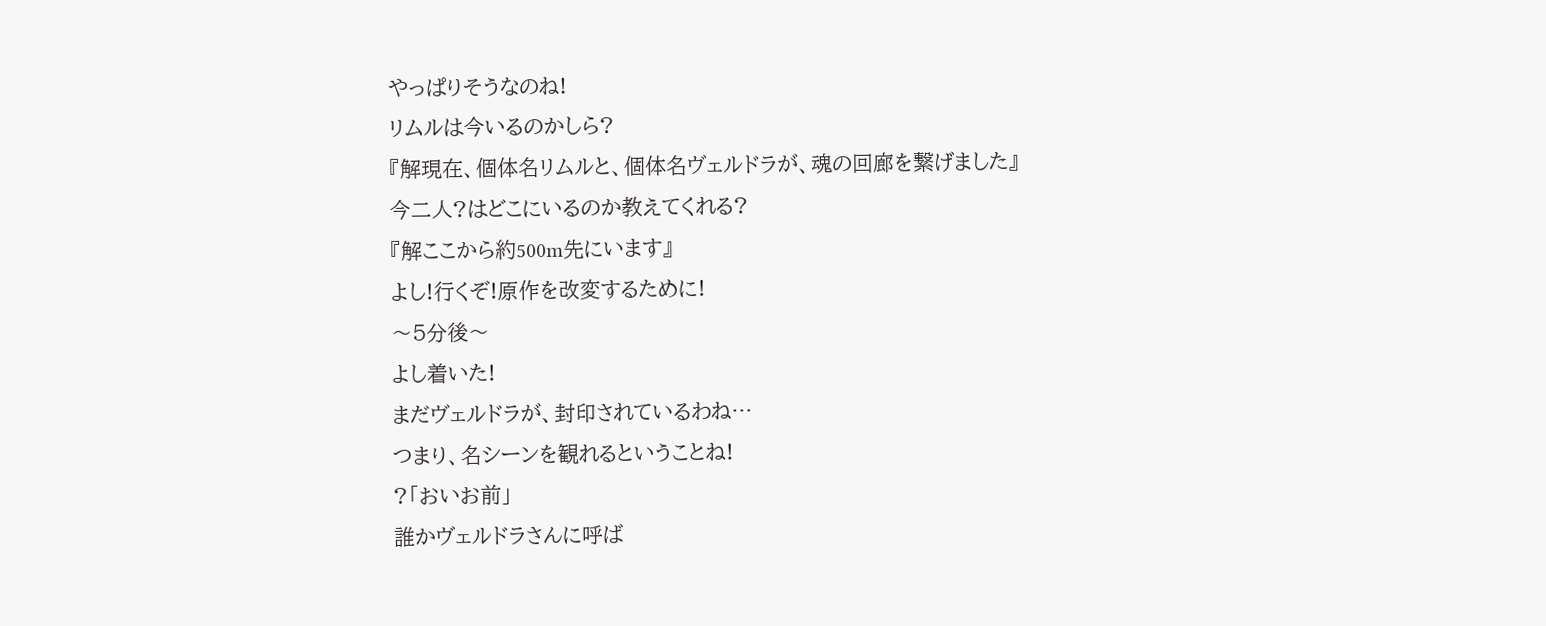やっぱりそうなのね!
リムルは今いるのかしら?
『解現在、個体名リムルと、個体名ヴェルドラが、魂の回廊を繋げました』
今二人?はどこにいるのか教えてくれる?
『解ここから約500m先にいます』
よし!行くぞ!原作を改変するために!
〜5分後〜
よし着いた!
まだヴェルドラが、封印されているわね…
つまり、名シーンを観れるということね!
?「おいお前」
誰かヴェルドラさんに呼ば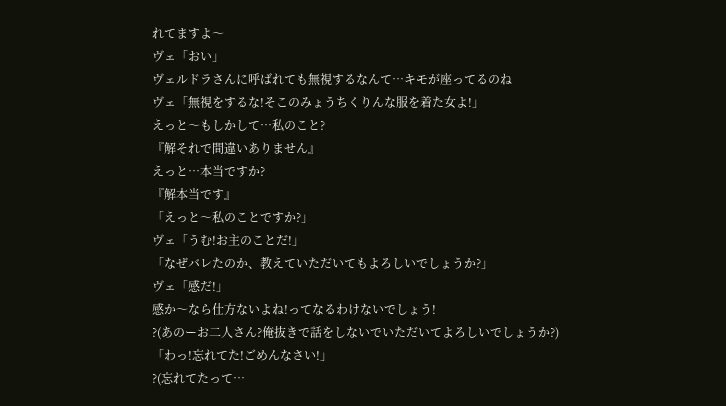れてますよ〜
ヴェ「おい」
ヴェルドラさんに呼ばれても無視するなんて…キモが座ってるのね
ヴェ「無視をするな!そこのみょうちくりんな服を着た女よ!」
えっと〜もしかして…私のこと?
『解それで間違いありません』
えっと…本当ですか?
『解本当です』
「えっと〜私のことですか?」
ヴェ「うむ!お主のことだ!」
「なぜバレたのか、教えていただいてもよろしいでしょうか?」
ヴェ「感だ!」
感か〜なら仕方ないよね!ってなるわけないでしょう!
?(あのーお二人さん?俺抜きで話をしないでいただいてよろしいでしょうか?)
「わっ!忘れてた!ごめんなさい!」
?(忘れてたって…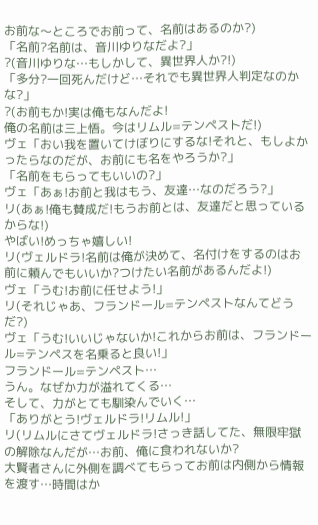お前な〜ところでお前って、名前はあるのか?)
「名前?名前は、音川ゆりなだよ?」
?(音川ゆりな…もしかして、異世界人か?!)
「多分?一回死んだけど…それでも異世界人判定なのかな?」
?(お前もか!実は俺もなんだよ!
俺の名前は三上悟。今はリムル=テンペストだ!)
ヴェ「おい我を置いてけぼりにするな!それと、もしよかったらなのだが、お前にも名をやろうか?」
「名前をもらってもいいの?」
ヴェ「あぁ!お前と我はもう、友達…なのだろう?」
リ(あぁ!俺も賛成だ!もうお前とは、友達だと思っているからな!)
やばい!めっちゃ嬉しい!
リ(ヴェルドラ!名前は俺が決めて、名付けをするのはお前に頼んでもいいか?つけたい名前があるんだよ!)
ヴェ「うむ!お前に任せよう!」
リ(それじゃあ、フランドール=テンペストなんてどうだ?)
ヴェ「うむ!いいじゃないか!これからお前は、フランドール=テンペスを名乗ると良い!」
フランドール=テンペスト…
うん。なぜか力が溢れてくる…
そして、力がとても馴染んでいく…
「ありがとう!ヴェルドラ!リムル!」
リ(リムルにさてヴェルドラ!さっき話してた、無限牢獄の解除なんだが…お前、俺に食われないか?
大賢者さんに外側を調べてもらってお前は内側から情報を渡す…時間はか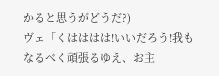かると思うがどうだ?)
ヴェ「くはははは!いいだろう!我もなるべく頑張るゆえ、お主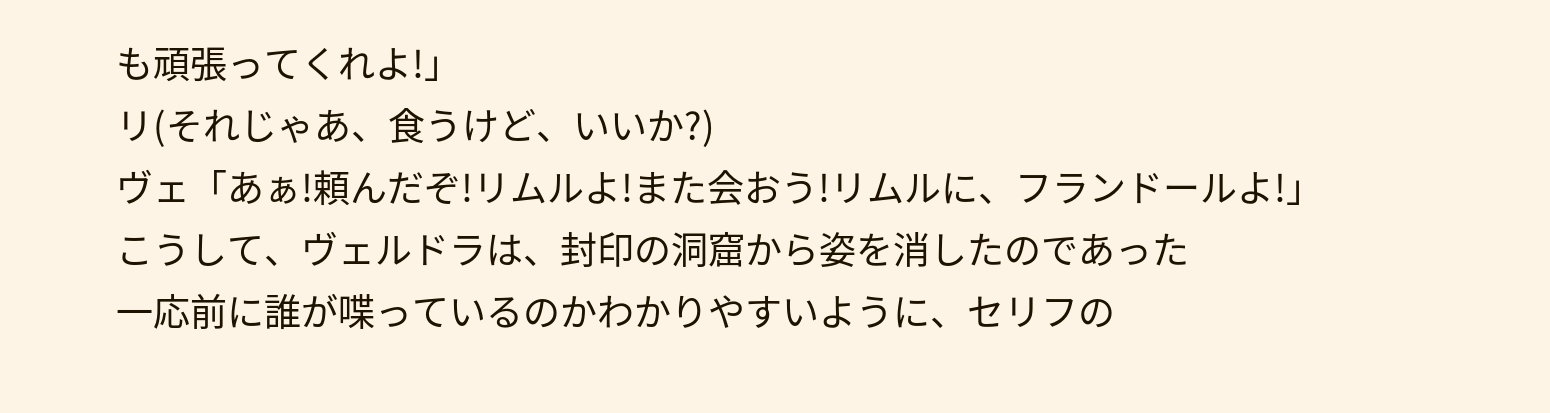も頑張ってくれよ!」
リ(それじゃあ、食うけど、いいか?)
ヴェ「あぁ!頼んだぞ!リムルよ!また会おう!リムルに、フランドールよ!」
こうして、ヴェルドラは、封印の洞窟から姿を消したのであった
一応前に誰が喋っているのかわかりやすいように、セリフの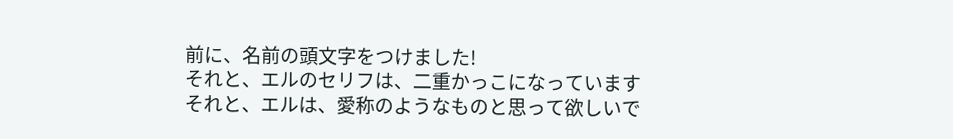前に、名前の頭文字をつけました!
それと、エルのセリフは、二重かっこになっています
それと、エルは、愛称のようなものと思って欲しいで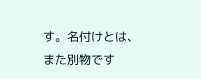す。名付けとは、また別物です